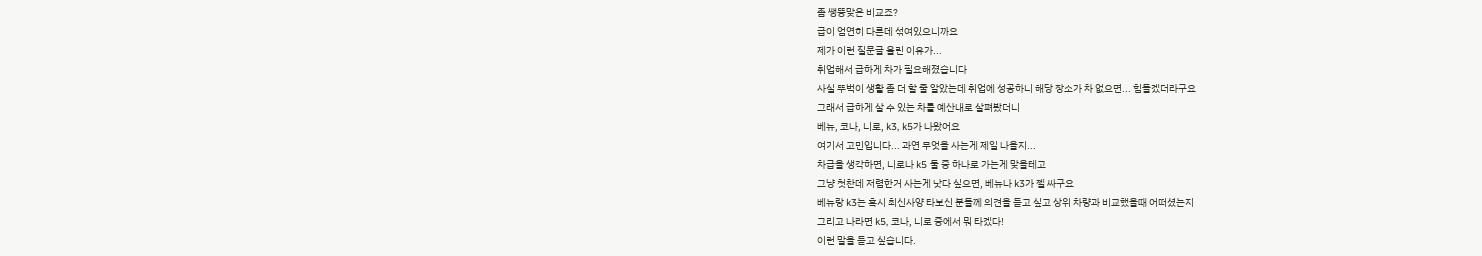좀 쌩뚱맞은 비교죠?
급이 엄연히 다른데 섞여있으니까요
제가 이런 질문글 올린 이유가...
취업해서 급하게 차가 필요해졌습니다
사실 뚜벅이 생활 좀 더 할 줄 알았는데 취업에 성공하니 해당 장소가 차 없으면... 힘들겠더라구요
그래서 급하게 살 수 있는 차를 예산내로 살펴봤더니
베뉴, 코나, 니로, k3, k5가 나왔어요
여기서 고민입니다... 과연 무엇을 사는게 제일 나을지...
차급을 생각하면, 니로나 k5 둘 중 하나로 가는게 맞을테고
그냥 첫찬데 저렴한거 사는게 낫다 싶으면, 베뉴나 k3가 젤 싸구요
베뉴랑 k3는 혹시 최신사양 타보신 분들께 의견을 듣고 싶고 상위 차량과 비교했을때 어떠셨는지
그리고 나라면 k5, 코나, 니로 중에서 뭐 타겠다!
이런 말을 듣고 싶습니다.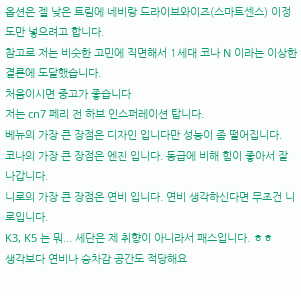옵션은 젤 낮은 트림에 네비랑 드라이브와이즈(스마트센스) 이정도만 넣으려고 합니다.
참고로 저는 비슷한 고민에 직면해서 1세대 코나 N 이라는 이상한 결론에 도달했습니다.
처음이시면 중고가 좋습니다
저는 cn7 페리 전 하브 인스퍼레이션 탑니다.
베뉴의 가장 큰 장점은 디자인 입니다만 성능이 좀 떨어집니다.
코나의 가장 큰 장점은 엔진 입니다. 동급에 비해 힘이 좋아서 잘 나갑니다.
니로의 가장 큰 장점은 연비 입니다. 연비 생각하신다면 무조건 니로입니다.
K3, K5 는 뭐... 세단은 제 취향이 아니라서 패스입니다. ㅎㅎ
생각보다 연비나 승차감 공간도 적당해요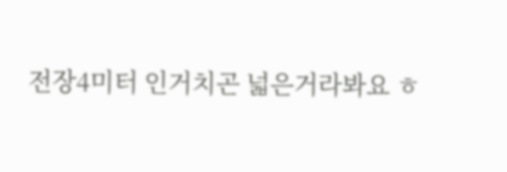전장4미터 인거치곤 넓은거라봐요 ㅎ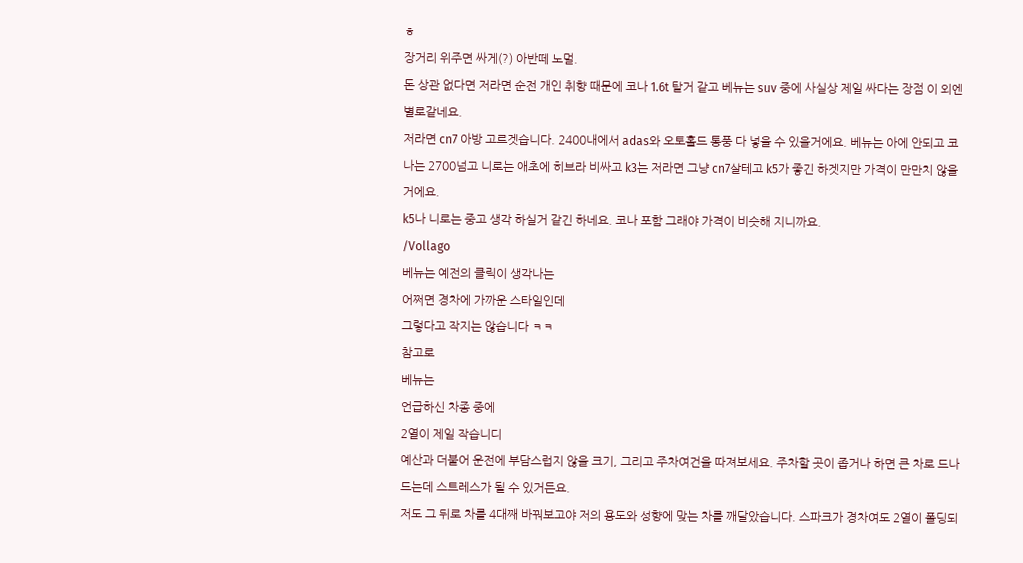ㅎ
장거리 위주면 싸게(?) 아반떼 노멀.
돈 상관 없다면 저라면 순전 개인 취향 때문에 코나 1.6t 탈거 같고 베뉴는 suv 중에 사실상 제일 싸다는 장점 이 외엔 별로같네요.
저라면 cn7 아방 고르겟습니다. 2400내에서 adas와 오토홀드 통풍 다 넣을 수 있을거에요. 베뉴는 아에 안되고 코나는 2700넘고 니로는 애초에 히브라 비싸고 k3는 저라면 그냥 cn7살테고 k5가 좋긴 하겟지만 가격이 만만치 않을거에요.
k5나 니로는 중고 생각 하실거 같긴 하네요. 코나 포함 그래야 가격이 비슷해 지니까요.
/Vollago
베뉴는 예전의 클릭이 생각나는
어쩌면 경차에 가까운 스타일인데
그렇다고 작지는 않습니다 ㅋㅋ
참고로
베뉴는
언급하신 차종 중에
2열이 제일 작습니디
예산과 더불어 운전에 부담스럽지 않을 크기, 그리고 주차여건을 따져보세요. 주차할 곳이 좁거나 하면 큰 차로 드나드는데 스트레스가 될 수 있거든요.
저도 그 뒤로 차를 4대째 바꿔보고야 저의 용도와 성향에 맞는 차를 깨달았습니다. 스파크가 경차여도 2열이 폴딩되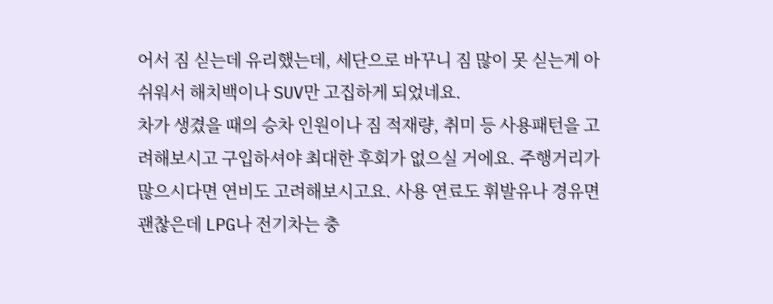어서 짐 싣는데 유리했는데, 세단으로 바꾸니 짐 많이 못 싣는게 아쉬워서 해치백이나 SUV만 고집하게 되었네요.
차가 생겼을 때의 승차 인원이나 짐 적재량, 취미 등 사용패턴을 고려해보시고 구입하셔야 최대한 후회가 없으실 거에요. 주행거리가 많으시다면 연비도 고려해보시고요. 사용 연료도 휘발유나 경유면 괜찮은데 LPG나 전기차는 충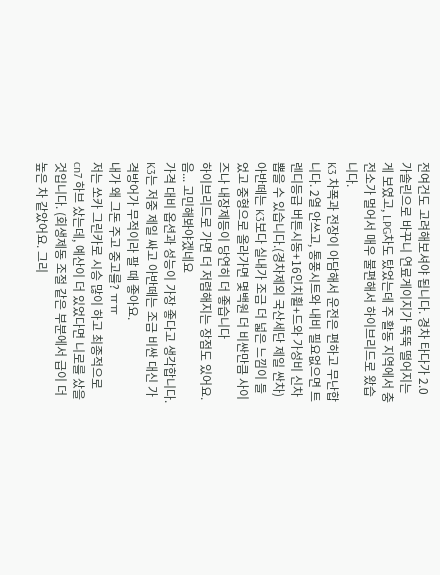전여건도 고려해보셔야 됩니다. 경차 타다가 2.0 가솔린으로 바꾸니 연료게이지가 뚝뚝 떨어지는게 보였고, LPG차도 탔었는데 주 활동 지역에서 충전소가 멀어서 매우 불편해서 하이브리드로 왔습니다.
K3 차폭과 전장이 아담해서 운전은 편하고 무난합니다. 2열 안쓰고, 통풍시트와 내비 필요없으면 트렌디등급 버튼시동+16인치휠+드와 가성비 신차뽑을 수 있습니다.(경차제외 국산세단 제일 싼차) 아반떼는 K3보다 실내가 조금 더 넓은 느낌이 들었고 중형으로 올라가면 몇백원 더 비싼만큼 사이즈나 내장제등이 당연히 더 좋습니다
하이브리드로 가면 더 저렴해지는 장점도 있어요.
음... 고민해봐야겠네요
가격 대비 옵션과 성능이 가장 좋다고 생각합니다.
K3는 저중 제일 싸고 아반떼는 조금 비싼 대신 가격방어가 무적이라 팔 때 좋아요.
내가 왜 그돈 주고 중고를? ㅠㅠ
저는 쏘카 그린카로 시승 많이 하고 최종적으로 cn7 하브 샀는데, 예산이 더 있었다면 니로를 샀을 것입니다. (회생제동 조절 같은 부분에서 급이 더 높은 차 같았어요. 그리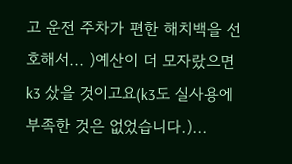고 운전 주차가 편한 해치백을 선호해서... )예산이 더 모자랐으면 k3 샀을 것이고요(k3도 실사용에 부족한 것은 없었습니다.)...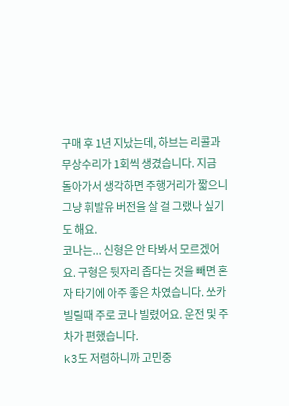구매 후 1년 지났는데, 하브는 리콜과 무상수리가 1회씩 생겼습니다. 지금 돌아가서 생각하면 주행거리가 짧으니 그냥 휘발유 버전을 살 걸 그랬나 싶기도 해요.
코나는... 신형은 안 타봐서 모르겠어요. 구형은 뒷자리 좁다는 것을 빼면 혼자 타기에 아주 좋은 차였습니다. 쏘카 빌릴때 주로 코나 빌렸어요. 운전 및 주차가 편했습니다.
k3도 저렴하니까 고민중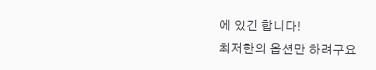에 있긴 합니다!
최저한의 옵션만 하려구요